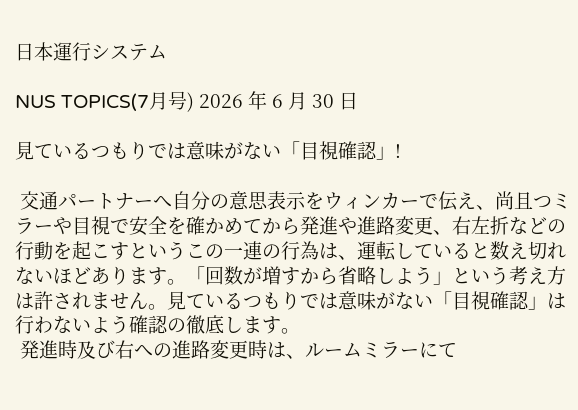日本運行システム

NUS TOPICS(7月号) 2026 年 6 月 30 日

見ているつもりでは意味がない「目視確認」!

 交通パートナーへ自分の意思表示をウィンカーで伝え、尚且つミラーや目視で安全を確かめてから発進や進路変更、右左折などの行動を起こすというこの一連の行為は、運転していると数え切れないほどあります。「回数が増すから省略しよう」という考え方は許されません。見ているつもりでは意味がない「目視確認」は行わないよう確認の徹底します。
 発進時及び右への進路変更時は、ルームミラーにて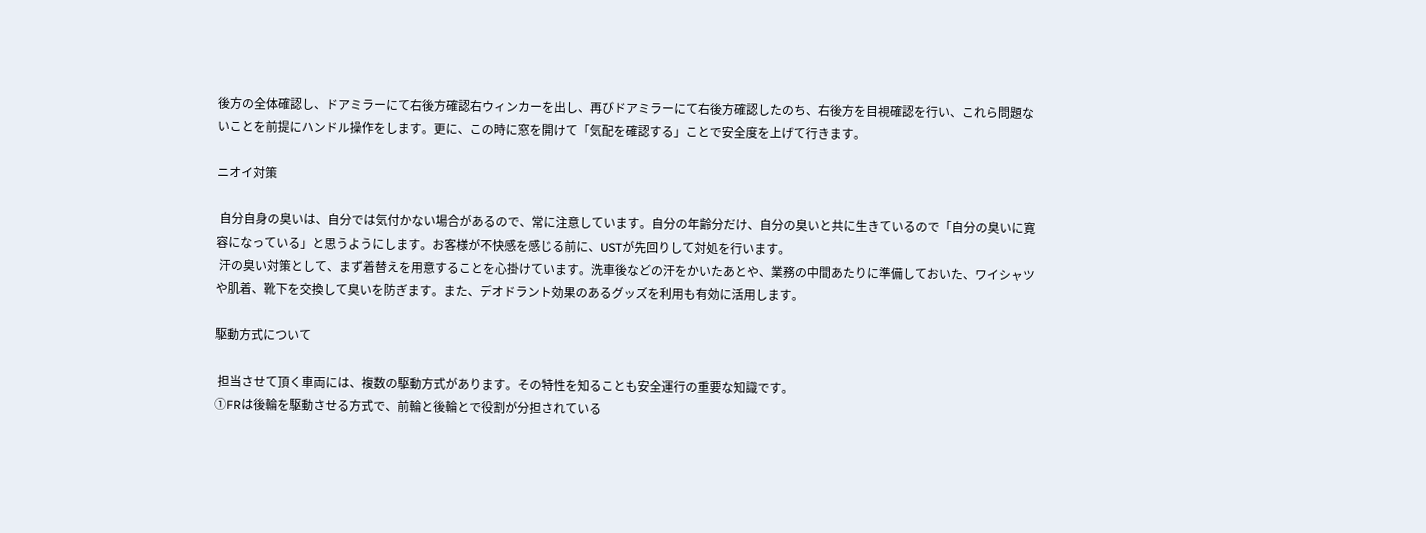後方の全体確認し、ドアミラーにて右後方確認右ウィンカーを出し、再びドアミラーにて右後方確認したのち、右後方を目視確認を行い、これら問題ないことを前提にハンドル操作をします。更に、この時に窓を開けて「気配を確認する」ことで安全度を上げて行きます。

ニオイ対策

 自分自身の臭いは、自分では気付かない場合があるので、常に注意しています。自分の年齢分だけ、自分の臭いと共に生きているので「自分の臭いに寛容になっている」と思うようにします。お客様が不快感を感じる前に、USTが先回りして対処を行います。
 汗の臭い対策として、まず着替えを用意することを心掛けています。洗車後などの汗をかいたあとや、業務の中間あたりに準備しておいた、ワイシャツや肌着、靴下を交換して臭いを防ぎます。また、デオドラント効果のあるグッズを利用も有効に活用します。

駆動方式について

 担当させて頂く車両には、複数の駆動方式があります。その特性を知ることも安全運行の重要な知識です。
①FRは後輪を駆動させる方式で、前輪と後輪とで役割が分担されている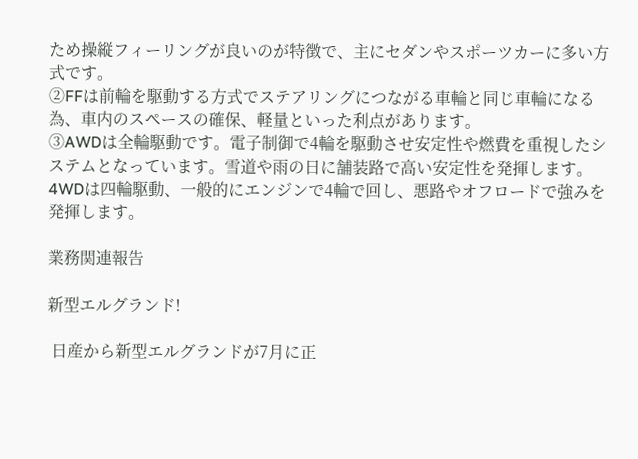ため操縦フィーリングが良いのが特徴で、主にセダンやスポーツカーに多い方式です。
②FFは前輪を駆動する方式でステアリングにつながる車輪と同じ車輪になる為、車内のスペースの確保、軽量といった利点があります。
③AWDは全輪駆動です。電子制御で4輪を駆動させ安定性や燃費を重視したシステムとなっています。雪道や雨の日に舗装路で高い安定性を発揮します。
4WDは四輪駆動、一般的にエンジンで4輪で回し、悪路やオフロードで強みを発揮します。

業務関連報告

新型エルグランド!

 日産から新型エルグランドが7月に正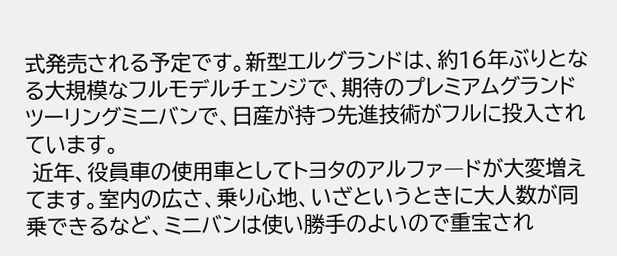式発売される予定です。新型エルグランドは、約16年ぶりとなる大規模なフルモデルチェンジで、期待のプレミアムグランドツーリングミニバンで、日産が持つ先進技術がフルに投入されています。
 近年、役員車の使用車としてトヨタのアルファ―ドが大変増えてます。室内の広さ、乗り心地、いざというときに大人数が同乗できるなど、ミニバンは使い勝手のよいので重宝され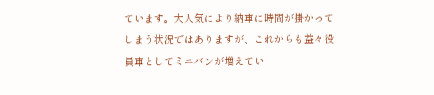ています。大人気により納車に時間が掛かってしまう状況ではありますが、これからも益々役員車としてミニバンが増えてい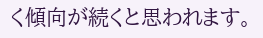く傾向が続くと思われます。